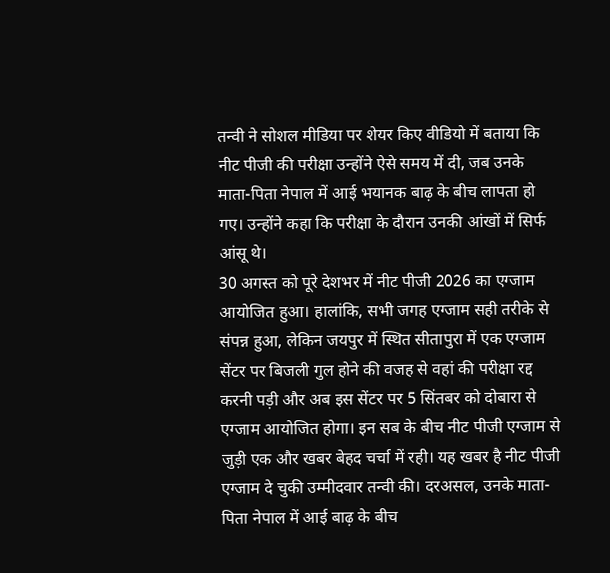तन्वी ने सोशल मीडिया पर शेयर किए वीडियो में बताया कि नीट पीजी की परीक्षा उन्होंने ऐसे समय में दी, जब उनके माता-पिता नेपाल में आई भयानक बाढ़ के बीच लापता हो गए। उन्होंने कहा कि परीक्षा के दौरान उनकी आंखों में सिर्फ आंसू थे।
30 अगस्त को पूरे देशभर में नीट पीजी 2026 का एग्जाम आयोजित हुआ। हालांकि, सभी जगह एग्जाम सही तरीके से संपन्न हुआ, लेकिन जयपुर में स्थित सीतापुरा में एक एग्जाम सेंटर पर बिजली गुल होने की वजह से वहां की परीक्षा रद्द करनी पड़ी और अब इस सेंटर पर 5 सिंतबर को दोबारा से एग्जाम आयोजित होगा। इन सब के बीच नीट पीजी एग्जाम से जुड़ी एक और खबर बेहद चर्चा में रही। यह खबर है नीट पीजी एग्जाम दे चुकी उम्मीदवार तन्वी की। दरअसल, उनके माता-पिता नेपाल में आई बाढ़ के बीच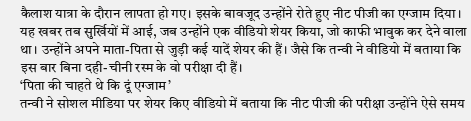कैलाश यात्रा के दौरान लापता हो गए। इसके बावजूद उन्होंने रोते हुए नीट पीजी का एग्जाम दिया। यह खबर तब सुर्खियों में आई, जब उन्होंने एक वीडियो शेयर किया, जो काफी भावुक कर देने वाला था। उन्होंने अपने माता-पिता से जुड़ी कई यादें शेयर की हैं। जैसे कि तन्वी ने वीडियो में बताया कि इस बार बिना दही-चीनी रस्म के वो परीक्षा दी हैं।
‘पिता की चाहते थे कि दूं एग्जाम’
तन्वी ने सोशल मीडिया पर शेयर किए वीडियो में बताया कि नीट पीजी की परीक्षा उन्होंने ऐसे समय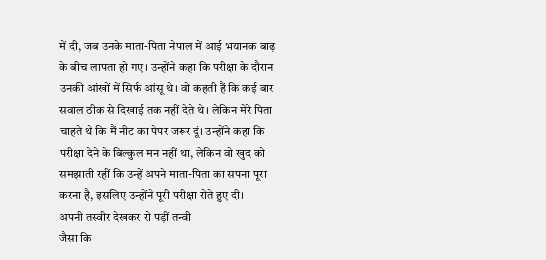में दी, जब उनके माता-पिता नेपाल में आई भयानक बाढ़ के बीच लापता हो गए। उन्होंने कहा कि परीक्षा के दौरान उनकी आंखों में सिर्फ आंसू थे। वो कहती हैं कि कई बार सवाल ठीक से दिखाई तक नहीं देते थे। लेकिन मेरे पिता चाहते थे कि मैं नीट का पेपर जरूर दूं। उन्होंने कहा कि परीक्षा देने के बिल्कुल मन नहीं था, लेकिन वो खुद को समझाती रहीं कि उन्हें अपने माता-पिता का सपना पूरा करना है, इसलिए उन्होंने पूरी परीक्षा रोते हुए दी।
अपनी तस्वीर देखकर रो पड़ीं तन्वी
जैसा कि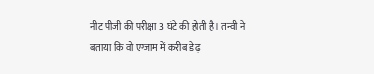नीट पीजी की परीक्षा 3 घंटे की होती है। तन्वी ने बताया कि वो एग्जाम में करीब डेढ़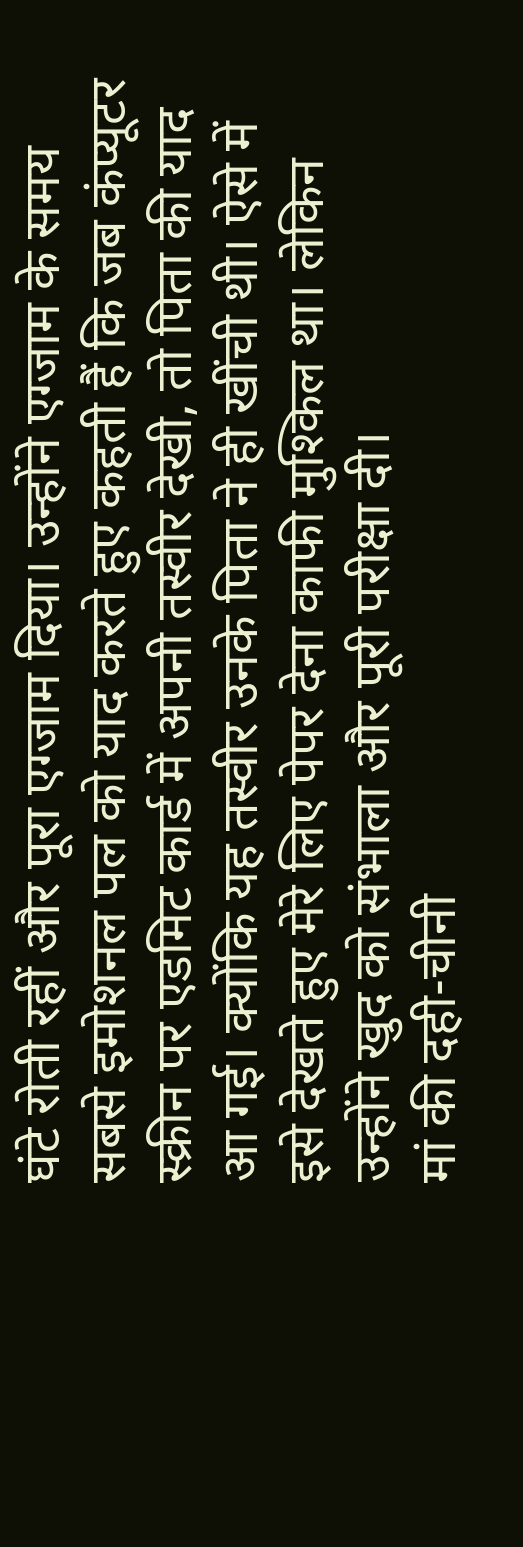घंटे रोती रहीं और पूरा एग्जाम दिया। उन्होंने एग्जाम के समय सबसे इमोशनल पल को याद करते हुए कहती हैं कि जब कंप्यूटर स्क्रीन पर एडमिट कार्ड में अपनी तस्वीर देखी, तो पिता की याद आ गई। क्योंकि यह तस्वीर उनके पिता ने ही खींची थी। ऐसे में इसे देखते हुए मेरे लिए पेपर देना काफी मुश्किल था। लेकिन उन्होंने खुद को संभाला और पूरी परीक्षा दी।
मां की दही-चीनी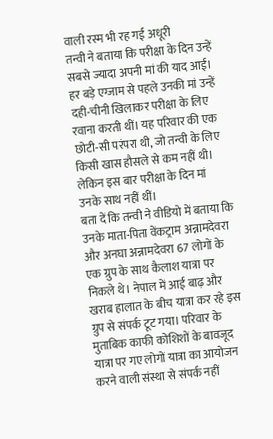वाली रस्म भी रह गई अधूरी
तन्वी ने बताया कि परीक्षा के दिन उन्हें सबसे ज्यादा अपनी मां की याद आई। हर बड़े एग्जाम से पहले उनकी मां उन्हें दही-चीनी खिलाकर परीक्षा के लिए रवाना करती थीं। यह परिवार की एक छोटी-सी परंपरा थी, जो तन्वी के लिए किसी खास हौसले से कम नहीं थी। लेकिन इस बार परीक्षा के दिन मां उनके साथ नहीं थीं।
बता दें कि तन्वी ने वीडियो में बताया कि उनके माता-पिता वेंकट्राम अन्नामदेवरा और अनघा अन्नामदेवरा 67 लोगों के एक ग्रुप के साथ कैलाश यात्रा पर निकले थे। नेपाल में आई बाढ़ और खराब हालात के बीच यात्रा कर रहे इस ग्रुप से संपर्क टूट गया। परिवार के मुताबिक काफी कोशिशों के बावजूद यात्रा पर गए लोगों यात्रा का आयोजन करने वाली संस्था से संपर्क नहीं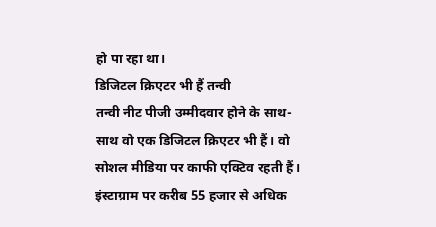हो पा रहा था।
डिजिटल क्रिएटर भी हैं तन्वी
तन्वी नीट पीजी उम्मीदवार होने के साथ-साथ वो एक डिजिटल क्रिएटर भी हैं। वो सोशल मीडिया पर काफी एक्टिव रहती हैं। इंस्टाग्राम पर करीब 55 हजार से अधिक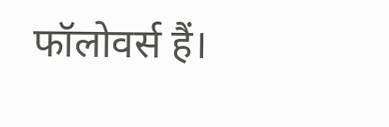फॉलोवर्स हैं।